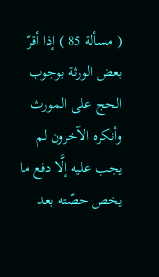( مسألة 85 ) إذا أقرّ بعض الورثة بوجوب الحج على المورث وأنكره الآخرون لم يجب عليه إلَّا دفع ما يخص حصّته بعد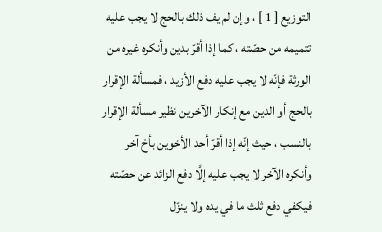التوزيع [ 1 ] ، وإن لم يف ذلك بالحج لا يجب عليه تتميمه من حصّته ، كما إذا أقرّ بدين وأنكره غيره من الورثة فإنّه لا يجب عليه دفع الأزيد ، فمسألة الإقرار بالحج أو الدين مع إنكار الآخرين نظير مسألة الإقرار بالنسب ، حيث إنّه إذا أقرّ أحد الأخوين بأخ آخر وأنكره الآخر لا يجب عليه إلَّا دفع الزائد عن حصّته فيكفي دفع ثلث ما في يده ولا ينزّل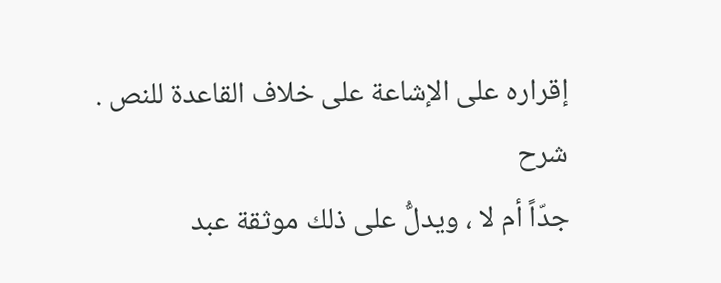إقراره على الإشاعة على خلاف القاعدة للنص .
شرح
جدّاً أم لا ، ويدلُّ على ذلك موثقة عبد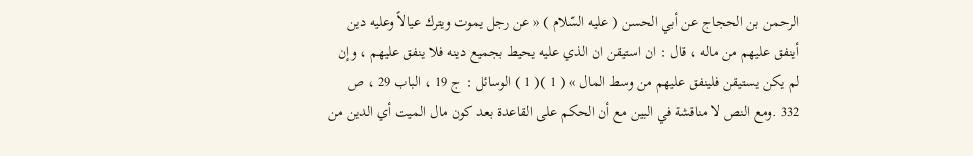الرحمن بن الحجاج عن أبي الحسن ( عليه السّلام ) « عن رجل يموت ويترك عيالاً وعليه دين أينفق عليهم من ماله ، قال : ان استيقن ان الذي عليه يحيط بجميع دينه فلا ينفق عليهم ، وإن لم يكن يستيقن فلينفق عليهم من وسط المال » ( 1 )( 1 ) الوسائل : ج 19 ، الباب 29 ، ص 332 .ومع النص لا مناقشة في البين مع أن الحكم على القاعدة بعد كون مال الميت أي الدين من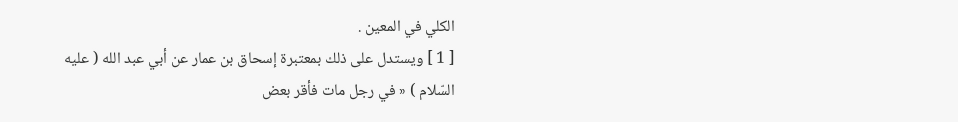الكلي في المعين .
[ 1 ] ويستدل على ذلك بمعتبرة إسحاق بن عمار عن أبي عبد الله ( عليه السّلام ) « في رجل مات فأقر بعض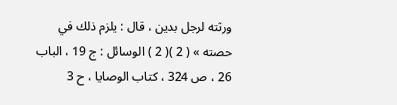ورثته لرجل بدين ، قال : يلزم ذلك في حصته » ( 2 )( 2 ) الوسائل : ج 19 ، الباب 26 ، ص 324 ، كتاب الوصايا ، ح 3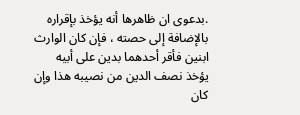.بدعوى ان ظاهرها أنه يؤخذ بإقراره بالإضافة إلى حصته ، فإن كان الوارث ابنين فأقر أحدهما بدين على أبيه يؤخذ نصف الدين من نصيبه هذا وإن كان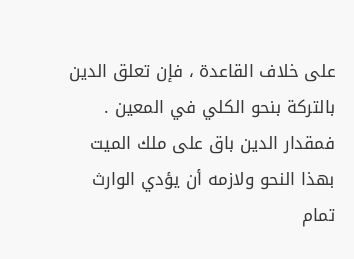على خلاف القاعدة ، فإن تعلق الدين بالتركة بنحو الكلي في المعين . فمقدار الدين باق على ملك الميت بهذا النحو ولازمه أن يؤدي الوارث تمام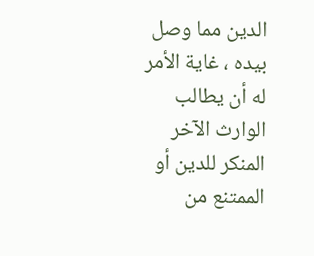الدين مما وصل بيده ، غاية الأمر له أن يطالب الوارث الآخر المنكر للدين أو الممتنع من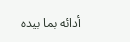أدائه بما بيده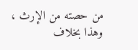من حصته من الإرث ، وهذا بخلاف